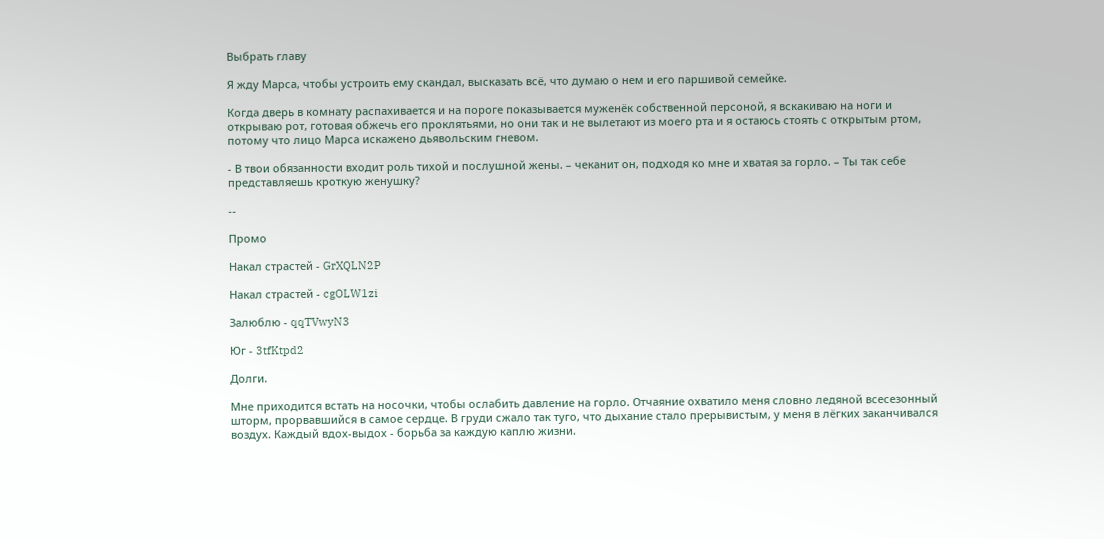Выбрать главу

Я жду Марса, чтобы устроить ему скандал, высказать всё, что думаю о нем и его паршивой семейке.

Когда дверь в комнату распахивается и на пороге показывается муженёк собственной персоной, я вскакиваю на ноги и открываю рот, готовая обжечь его проклятьями, но они так и не вылетают из моего рта и я остаюсь стоять с открытым ртом, потому что лицо Марса искажено дьявольским гневом.

- В твои обязанности входит роль тихой и послушной жены. – чеканит он, подходя ко мне и хватая за горло. – Ты так себе представляешь кроткую женушку?

--

Промо

Накал страстей - GrXQLN2P

Накал страстей - cgOLW1zi

Залюблю - qqTVwyN3

Юг - 3tfKtpd2

Долги.

Мне приходится встать на носочки, чтобы ослабить давление на горло. Отчаяние охватило меня словно ледяной всесезонный шторм, прорвавшийся в самое сердце. В груди сжало так туго, что дыхание стало прерывистым, у меня в лёгких заканчивался воздух. Каждый вдох-выдох - борьба за каждую каплю жизни.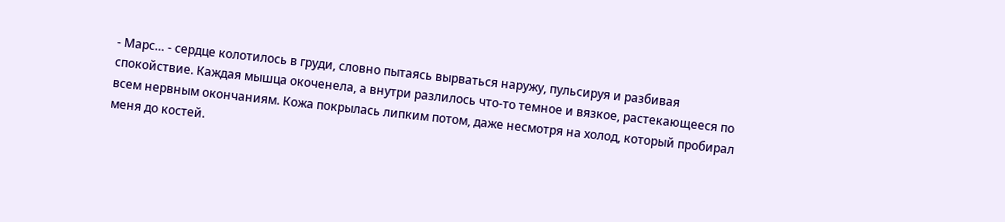- Марс… - сердце колотилось в груди, словно пытаясь вырваться наружу, пульсируя и разбивая спокойствие. Каждая мышца окоченела, а внутри разлилось что-то темное и вязкое, растекающееся по всем нервным окончаниям. Кожа покрылась липким потом, даже несмотря на холод, который пробирал меня до костей.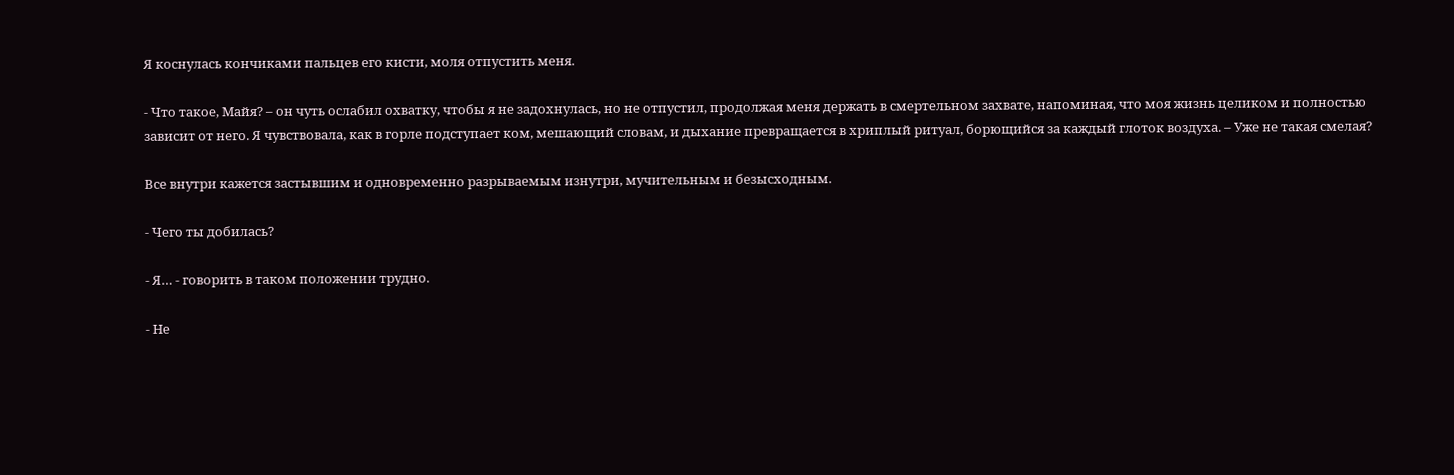Я коснулась кончиками пальцев его кисти, моля отпустить меня.

- Что такое, Майя? – он чуть ослабил охватку, чтобы я не задохнулась, но не отпустил, продолжая меня держать в смертельном захвате, напоминая, что моя жизнь целиком и полностью зависит от него. Я чувствовала, как в горле подступает ком, мешающий словам, и дыхание превращается в хриплый ритуал, борющийся за каждый глоток воздуха. – Уже не такая смелая?

Все внутри кажется застывшим и одновременно разрываемым изнутри, мучительным и безысходным.

- Чего ты добилась?

- Я… - говорить в таком положении трудно.

- Не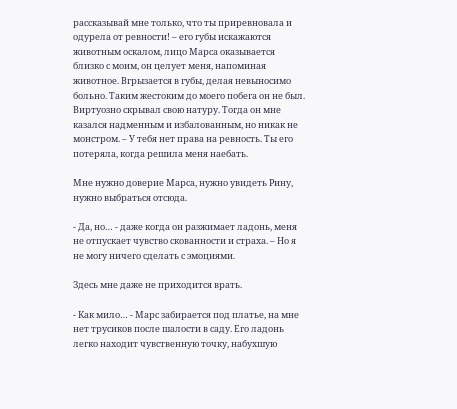рассказывай мне только, что ты приревновала и одурела от ревности! – его губы искажаются животным оскалом, лицо Марса оказывается близко с моим, он целует меня, напоминая животное. Вгрызается в губы, делая невыносимо больно. Таким жестоким до моего побега он не был. Виртуозно скрывал свою натуру. Тогда он мне казался надменным и избалованным, но никак не монстром. – У тебя нет права на ревность. Ты его потеряла, когда решила меня наебать.

Мне нужно доверие Марса, нужно увидеть Рину, нужно выбраться отсюда.

- Да, но… - даже когда он разжимает ладонь, меня не отпускает чувство скованности и страха. – Но я не могу ничего сделать с эмоциями.

Здесь мне даже не приходится врать.

- Как мило… - Марс забирается под платье, на мне нет трусиков после шалости в саду. Его ладонь легко находит чувственную точку, набухшую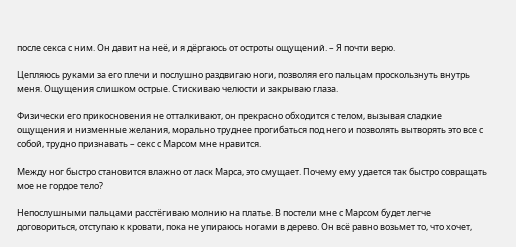после секса с ним. Он давит на неё, и я дёргаюсь от остроты ощущений. – Я почти верю.

Цепляюсь руками за его плечи и послушно раздвигаю ноги, позволяя его пальцам проскользнуть внутрь меня. Ощущения слишком острые. Стискиваю челюсти и закрываю глаза.

Физически его прикосновения не отталкивают, он прекрасно обходится с телом, вызывая сладкие ощущения и низменные желания, морально труднее прогибаться под него и позволять вытворять это все с собой, трудно признавать – секс с Марсом мне нравится.

Между ног быстро становится влажно от ласк Марса, это смущает. Почему ему удается так быстро совращать мое не гордое тело?

Непослушными пальцами расстёгиваю молнию на платье. В постели мне с Марсом будет легче договориться, отступаю к кровати, пока не упираюсь ногами в дерево. Он всё равно возьмет то, что хочет,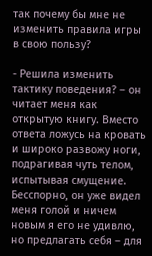так почему бы мне не изменить правила игры в свою пользу?

- Решила изменить тактику поведения? – он читает меня как открытую книгу. Вместо ответа ложусь на кровать и широко развожу ноги, подрагивая чуть телом, испытывая смущение. Бесспорно, он уже видел меня голой и ничем новым я его не удивлю, но предлагать себя – для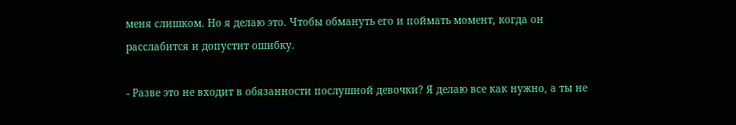меня слишком. Но я делаю это. Чтобы обмануть его и поймать момент, когда он расслабится и допустит ошибку.

- Разве это не входит в обязанности послушной девочки? Я делаю все как нужно, а ты не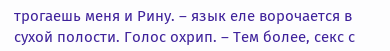трогаешь меня и Рину. – язык еле ворочается в сухой полости. Голос охрип. – Тем более, секс с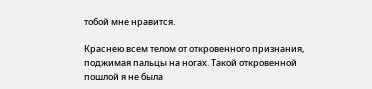тобой мне нравится.

Краснею всем телом от откровенного признания, поджимая пальцы на ногах. Такой откровенной пошлой я не была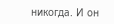никогда. И он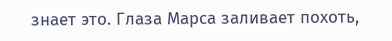знает это. Глаза Марса заливает похоть,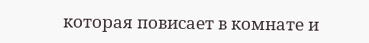которая повисает в комнате и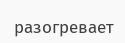разогревает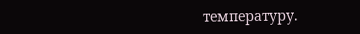температуру.